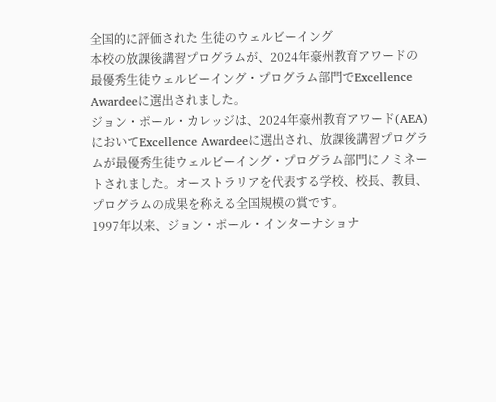全国的に評価された 生徒のウェルビーイング
本校の放課後講習プログラムが、2024年豪州教育アワードの最優秀生徒ウェルビーイング・プログラム部門でExcellence Awardeeに選出されました。
ジョン・ポール・カレッジは、2024年豪州教育アワード(AEA)においてExcellence Awardeeに選出され、放課後講習プログラムが最優秀生徒ウェルビーイング・プログラム部門にノミネートされました。オーストラリアを代表する学校、校長、教員、プログラムの成果を称える全国規模の賞です。
1997年以来、ジョン・ポール・インターナショナ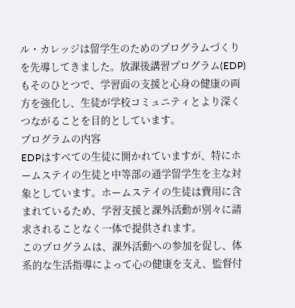ル・カレッジは留学生のためのプログラムづくりを先導してきました。放課後講習プログラム(EDP)もそのひとつで、学習面の支援と心身の健康の両方を強化し、生徒が学校コミュニティとより深くつながることを目的としています。
プログラムの内容
EDPはすべての生徒に開かれていますが、特にホームステイの生徒と中等部の通学留学生を主な対象としています。ホームステイの生徒は費用に含まれているため、学習支援と課外活動が別々に請求されることなく一体で提供されます。
このプログラムは、課外活動への参加を促し、体系的な生活指導によって心の健康を支え、監督付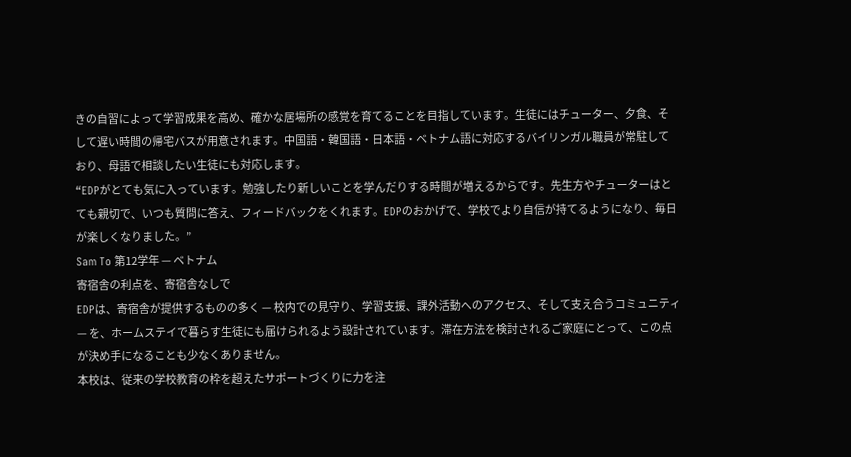きの自習によって学習成果を高め、確かな居場所の感覚を育てることを目指しています。生徒にはチューター、夕食、そして遅い時間の帰宅バスが用意されます。中国語・韓国語・日本語・ベトナム語に対応するバイリンガル職員が常駐しており、母語で相談したい生徒にも対応します。
“EDPがとても気に入っています。勉強したり新しいことを学んだりする時間が増えるからです。先生方やチューターはとても親切で、いつも質問に答え、フィードバックをくれます。EDPのおかげで、学校でより自信が持てるようになり、毎日が楽しくなりました。”
Sam To 第12学年 — ベトナム
寄宿舎の利点を、寄宿舎なしで
EDPは、寄宿舎が提供するものの多く — 校内での見守り、学習支援、課外活動へのアクセス、そして支え合うコミュニティ — を、ホームステイで暮らす生徒にも届けられるよう設計されています。滞在方法を検討されるご家庭にとって、この点が決め手になることも少なくありません。
本校は、従来の学校教育の枠を超えたサポートづくりに力を注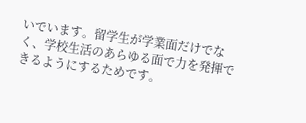いでいます。留学生が学業面だけでなく、学校生活のあらゆる面で力を発揮できるようにするためです。